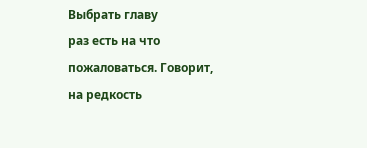Выбрать главу
раз есть на что пожаловаться. Говорит, на редкость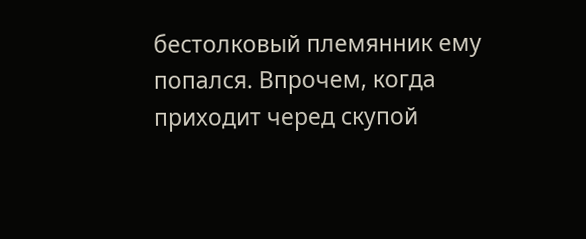бестолковый племянник ему попался. Впрочем, когда приходит черед скупой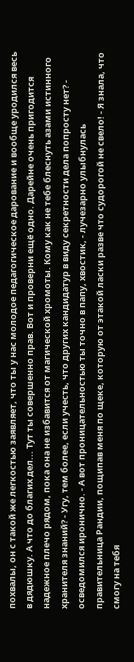похвалы, он с такой же легкостью заявляет, что ты у нас молодое педагогическое дарование и вообще уродился весь в дядюшку. А что до благих дел... Тут ты совершенно прав. Вот и проверни ещё одно. Дарейне очень пригодится надежное плечо рядом, пока она не избавится от магической хромоты. Кому как не тебе блеснуть азами истинного хранителя знаний? - Угу, тем более, если учесть, что других кандидатур в виду секретности дела попросту нет? - осведомился иронично. - А вот проницательностью ты точно в папу, хвостик, - лучезарно улыбнулась правительница Рандии, пощипав меня по щеке, которую от этакой ласки разве что судорогой не свело! - Я знала, что смогу на тебя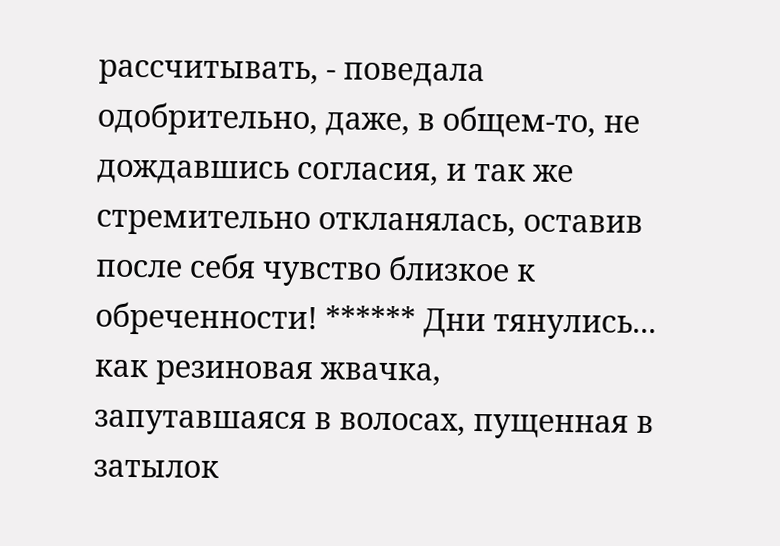рассчитывать, - поведала одобрительно, даже, в общем-то, не дождавшись согласия, и так же стремительно откланялась, оставив после себя чувство близкое к обреченности! ****** Дни тянулись... как резиновая жвачка, запутавшаяся в волосах, пущенная в затылок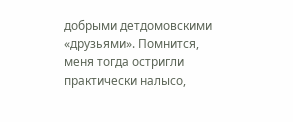добрыми детдомовскими «друзьями». Помнится, меня тогда остригли практически налысо,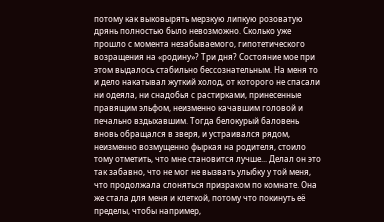потому как выковырять мерзкую липкую розоватую дрянь полностью было невозможно. Сколько уже прошло с момента незабываемого, гипотетического возращения на «родину»? Три дня? Состояние мое при этом выдалось стабильно бессознательным. На меня то и дело накатывал жуткий холод, от которого не спасали ни одеяла, ни снадобья с растирками, принесенные правящим эльфом, неизменно качавшим головой и печально вздыхавшим. Тогда белокурый баловень вновь обращался в зверя, и устраивался рядом, неизменно возмущенно фыркая на родителя, стоило тому отметить, что мне становится лучше... Делал он это так забавно, что не мог не вызвать улыбку у той меня, что продолжала слоняться призраком по комнате. Она же стала для меня и клеткой, потому что покинуть её пределы, чтобы например,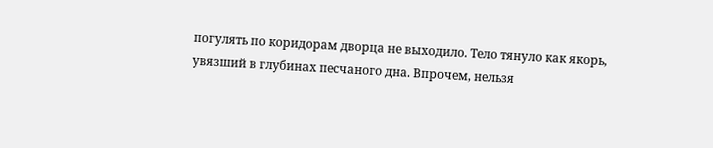погулять по коридорам дворца не выходило. Тело тянуло как якорь, увязший в глубинах песчаного дна. Впрочем, нельзя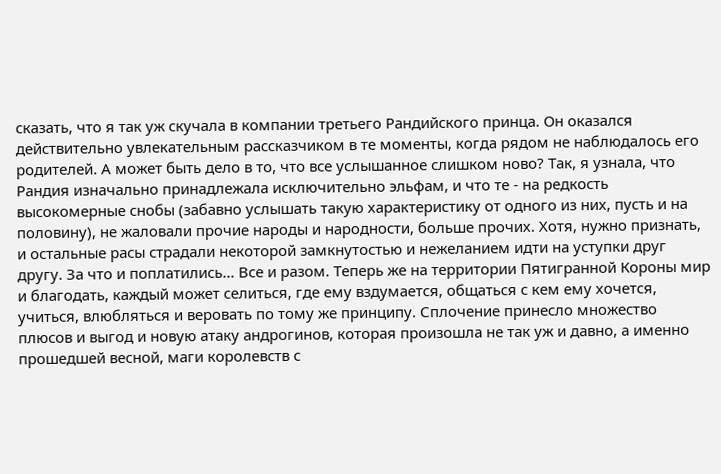сказать, что я так уж скучала в компании третьего Рандийского принца. Он оказался действительно увлекательным рассказчиком в те моменты, когда рядом не наблюдалось его родителей. А может быть дело в то, что все услышанное слишком ново? Так, я узнала, что Рандия изначально принадлежала исключительно эльфам, и что те - на редкость высокомерные снобы (забавно услышать такую характеристику от одного из них, пусть и на половину), не жаловали прочие народы и народности, больше прочих. Хотя, нужно признать, и остальные расы страдали некоторой замкнутостью и нежеланием идти на уступки друг другу. За что и поплатились... Все и разом. Теперь же на территории Пятигранной Короны мир и благодать, каждый может селиться, где ему вздумается, общаться с кем ему хочется, учиться, влюбляться и веровать по тому же принципу. Сплочение принесло множество плюсов и выгод и новую атаку андрогинов, которая произошла не так уж и давно, а именно прошедшей весной, маги королевств с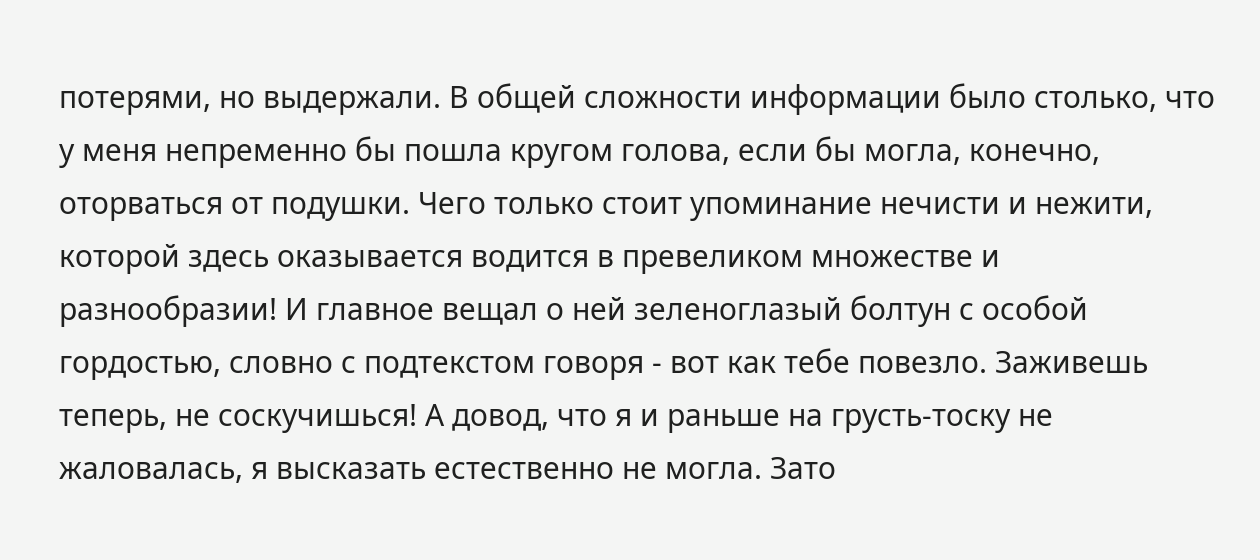потерями, но выдержали. В общей сложности информации было столько, что у меня непременно бы пошла кругом голова, если бы могла, конечно, оторваться от подушки. Чего только стоит упоминание нечисти и нежити, которой здесь оказывается водится в превеликом множестве и разнообразии! И главное вещал о ней зеленоглазый болтун с особой гордостью, словно с подтекстом говоря - вот как тебе повезло. Заживешь теперь, не соскучишься! А довод, что я и раньше на грусть-тоску не жаловалась, я высказать естественно не могла. Зато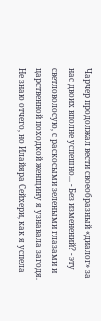Чарчер продолжал вести своеобразный «диалог» за нас двоих вполне успешно... - Без изменений? - эту светловолосую, с раскосыми зелеными глазами и царственной походкой женщину я узнавала загодя. Не знаю отчего, но Илайяра Сейхери, как я успела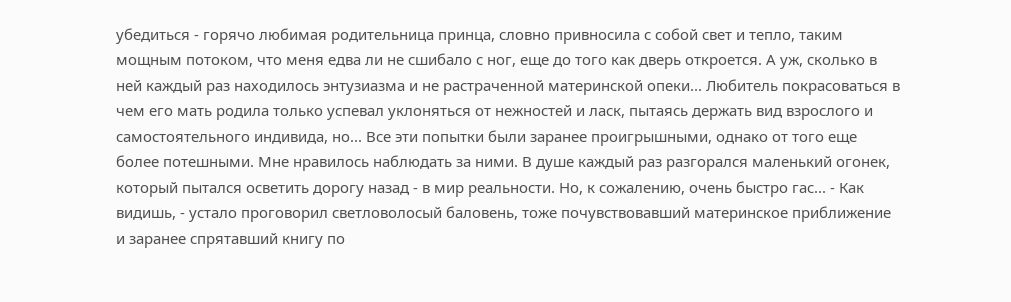убедиться - горячо любимая родительница принца, словно привносила с собой свет и тепло, таким мощным потоком, что меня едва ли не сшибало с ног, еще до того как дверь откроется. А уж, сколько в ней каждый раз находилось энтузиазма и не растраченной материнской опеки... Любитель покрасоваться в чем его мать родила только успевал уклоняться от нежностей и ласк, пытаясь держать вид взрослого и самостоятельного индивида, но... Все эти попытки были заранее проигрышными, однако от того еще более потешными. Мне нравилось наблюдать за ними. В душе каждый раз разгорался маленький огонек, который пытался осветить дорогу назад - в мир реальности. Но, к сожалению, очень быстро гас... - Как видишь, - устало проговорил светловолосый баловень, тоже почувствовавший материнское приближение и заранее спрятавший книгу по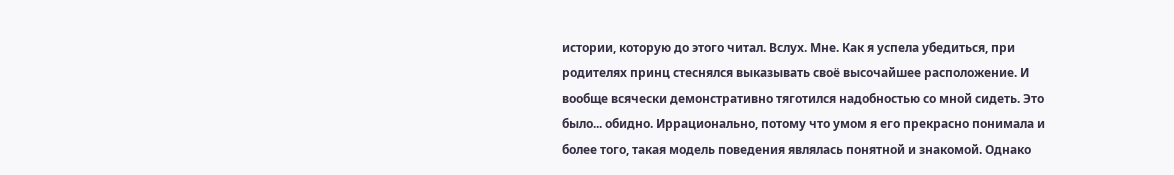истории, которую до этого читал. Вслух. Мне. Как я успела убедиться, при родителях принц стеснялся выказывать своё высочайшее расположение. И вообще всячески демонстративно тяготился надобностью со мной сидеть. Это было... обидно. Иррационально, потому что умом я его прекрасно понимала и более того, такая модель поведения являлась понятной и знакомой. Однако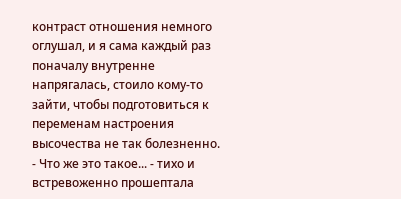контраст отношения немного оглушал, и я сама каждый раз поначалу внутренне напрягалась, стоило кому-то зайти, чтобы подготовиться к переменам настроения высочества не так болезненно.  - Что же это такое... - тихо и встревоженно прошептала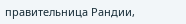правительница Рандии,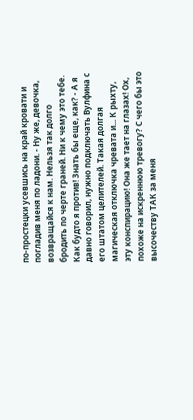по-простецки усевшись на край кровати и погладив меня по ладони. - Ну же, девочка, возвращайся к нам. Нельзя так долго бродить по черте граней. Ни к чему это тебе. Как будто я против! Знать бы еще, как? - А я давно говорил, нужно подключать Вулфина с его штатом целителей. Такая долгая магическая отключка чревата и... К рыхту, эту конспирацию! Она же тает на глазах! Ох, похоже на искреннюю тревогу? С чего бы это высочеству ТАК за меня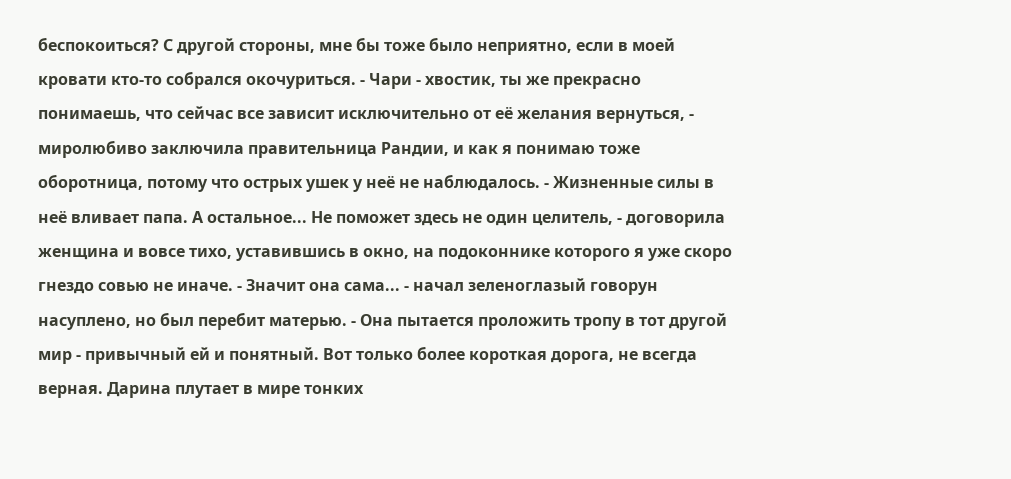беспокоиться? С другой стороны, мне бы тоже было неприятно, если в моей кровати кто-то собрался окочуриться. - Чари - хвостик, ты же прекрасно понимаешь, что сейчас все зависит исключительно от её желания вернуться, - миролюбиво заключила правительница Рандии, и как я понимаю тоже оборотница, потому что острых ушек у неё не наблюдалось. - Жизненные силы в неё вливает папа. А остальное... Не поможет здесь не один целитель, - договорила женщина и вовсе тихо, уставившись в окно, на подоконнике которого я уже скоро гнездо совью не иначе. - Значит она сама... - начал зеленоглазый говорун насуплено, но был перебит матерью. - Она пытается проложить тропу в тот другой мир - привычный ей и понятный. Вот только более короткая дорога, не всегда верная. Дарина плутает в мире тонких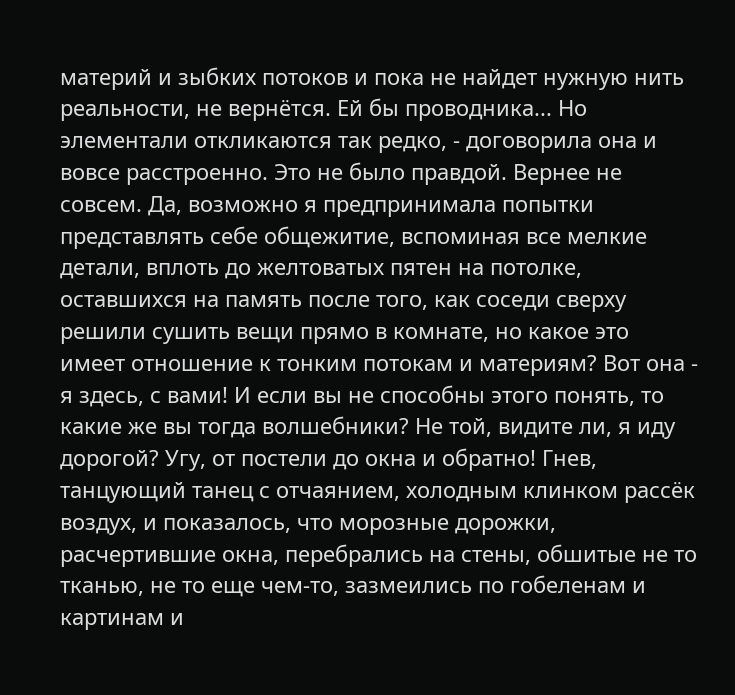материй и зыбких потоков и пока не найдет нужную нить реальности, не вернётся. Ей бы проводника... Но элементали откликаются так редко, - договорила она и вовсе расстроенно. Это не было правдой. Вернее не совсем. Да, возможно я предпринимала попытки представлять себе общежитие, вспоминая все мелкие детали, вплоть до желтоватых пятен на потолке, оставшихся на память после того, как соседи сверху решили сушить вещи прямо в комнате, но какое это имеет отношение к тонким потокам и материям? Вот она - я здесь, с вами! И если вы не способны этого понять, то какие же вы тогда волшебники? Не той, видите ли, я иду дорогой? Угу, от постели до окна и обратно! Гнев, танцующий танец с отчаянием, холодным клинком рассёк воздух, и показалось, что морозные дорожки, расчертившие окна, перебрались на стены, обшитые не то тканью, не то еще чем-то, зазмеились по гобеленам и картинам и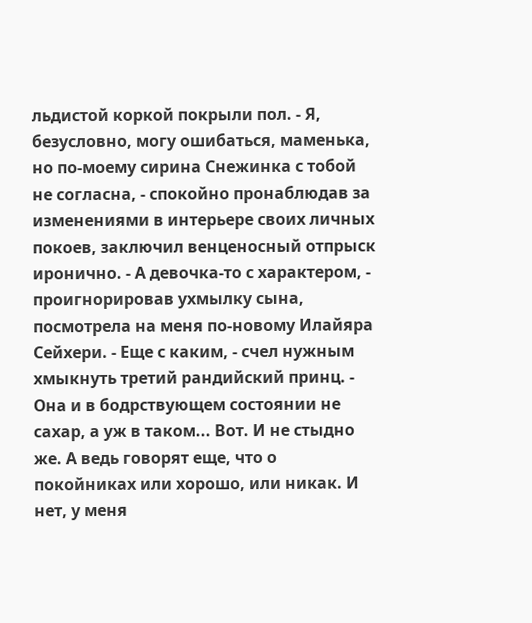льдистой коркой покрыли пол. - Я, безусловно, могу ошибаться, маменька, но по-моему сирина Снежинка с тобой не согласна, - спокойно пронаблюдав за изменениями в интерьере своих личных покоев, заключил венценосный отпрыск иронично. - А девочка-то с характером, - проигнорировав ухмылку сына, посмотрела на меня по-новому Илайяра Сейхери. - Еще с каким, - счел нужным хмыкнуть третий рандийский принц. - Она и в бодрствующем состоянии не сахар, а уж в таком... Вот. И не стыдно же. А ведь говорят еще, что о покойниках или хорошо, или никак. И нет, у меня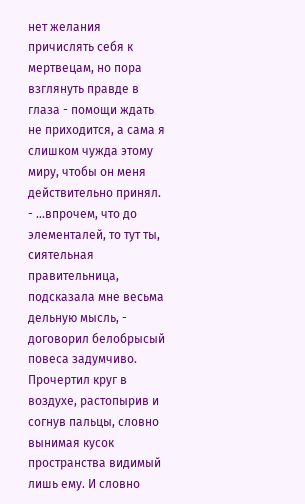нет желания причислять себя к мертвецам, но пора взглянуть правде в глаза - помощи ждать не приходится, а сама я слишком чужда этому миру, чтобы он меня действительно принял. - ...впрочем, что до элементалей, то тут ты, сиятельная правительница, подсказала мне весьма дельную мысль, - договорил белобрысый повеса задумчиво. Прочертил круг в воздухе, растопырив и согнув пальцы, словно вынимая кусок пространства видимый лишь ему. И словно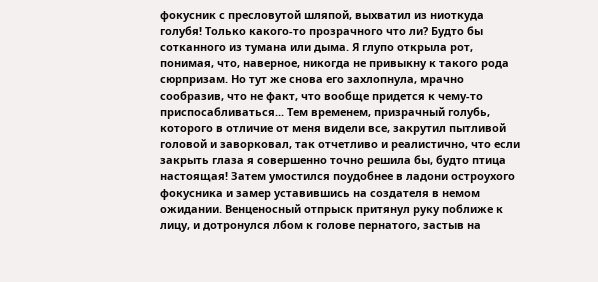фокусник с пресловутой шляпой, выхватил из ниоткуда голубя! Только какого-то прозрачного что ли? Будто бы сотканного из тумана или дыма. Я глупо открыла рот, понимая, что, наверное, никогда не привыкну к такого рода сюрпризам. Но тут же снова его захлопнула, мрачно сообразив, что не факт, что вообще придется к чему-то приспосабливаться... Тем временем, призрачный голубь, которого в отличие от меня видели все, закрутил пытливой головой и заворковал, так отчетливо и реалистично, что если закрыть глаза я совершенно точно решила бы, будто птица настоящая! Затем умостился поудобнее в ладони остроухого фокусника и замер уставившись на создателя в немом ожидании. Венценосный отпрыск притянул руку поближе к лицу, и дотронулся лбом к голове пернатого, застыв на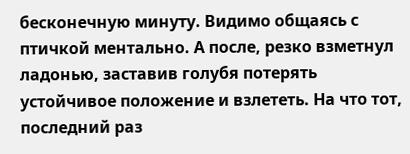бесконечную минуту. Видимо общаясь с птичкой ментально. А после, резко взметнул ладонью, заставив голубя потерять устойчивое положение и взлететь. На что тот, последний раз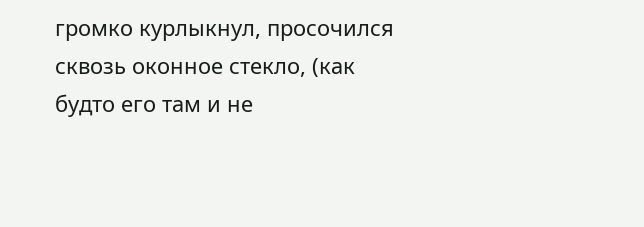громко курлыкнул, просочился сквозь оконное стекло, (как будто его там и не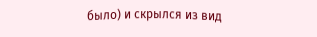было) и скрылся из вид